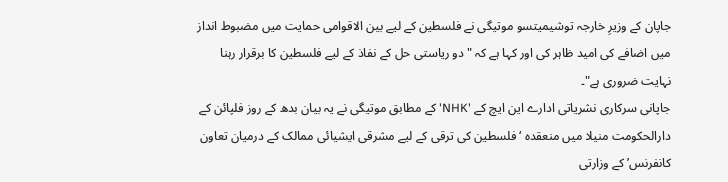جاپان کے وزیرِ خارجہ توشیمیتسو موتیگی نے فلسطین کے لیے بین الاقوامی حمایت میں مضبوط انداز میں اضافے کی امید ظاہر کی اور کہا ہے کہ " دو ریاستی حل کے نفاذ کے لیے فلسطین کا برقرار رہنا نہایت ضروری ہے"۔
جاپانی سرکاری نشریاتی ادارے این ایچ کے 'NHK' کے مطابق موتیگی نے یہ بیان بدھ کے روز فلپائن کے دارالحکومت منیلا میں منعقدہ ‘فلسطین کی ترقی کے لیے مشرقی ایشیائی ممالک کے درمیان تعاون کانفرنس’ کے وزارتی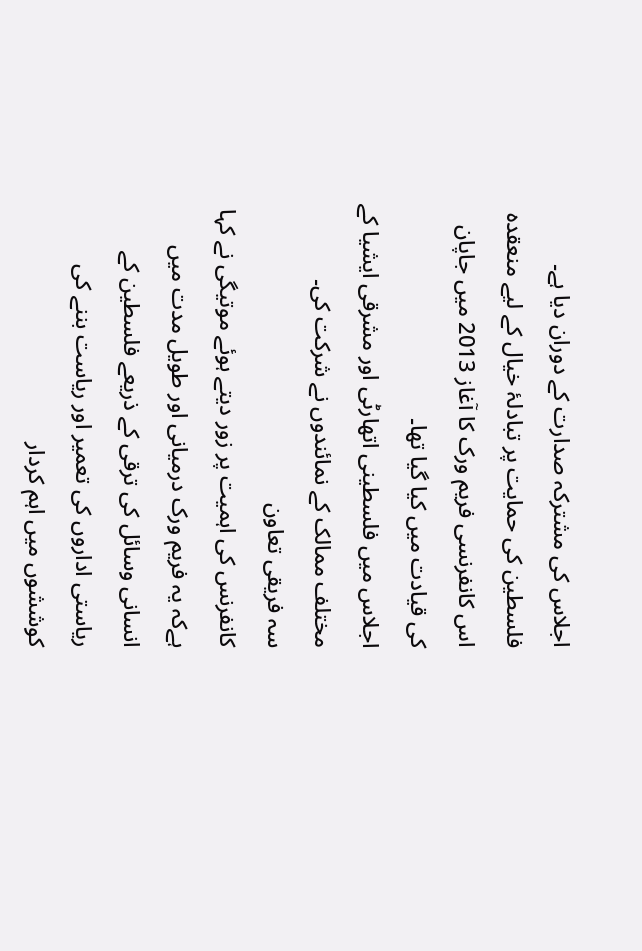اجلاس کی مشترکہ صدارت کے دوران دیا ہے۔
فلسطین کی حمایت پر تبادلۂ خیال کے لیے منعقدہ اس کانفرنسی فریم ورک کا آغاز 2013 میں جاپان کی قیادت میں کیا گیا تھا۔
اجلاس میں فلسطینی اتھارٹی اور مشرقی ایشیا کے مختلف ممالک کے نمائندوں نے شرکت کی۔
سہ فریقی تعاون
کانفرنس کی اہمیت پر زور دیتے ہوئے موتیگی نے کہا ہےکہ یہ فریم ورک درمیانی اور طویل مدت میں انسانی وسائل کی ترقی کے ذریعے فلسطین کے ریاستی اداروں کی تعمیر اور ریاست بننے کی کوششوں میں اہم کردار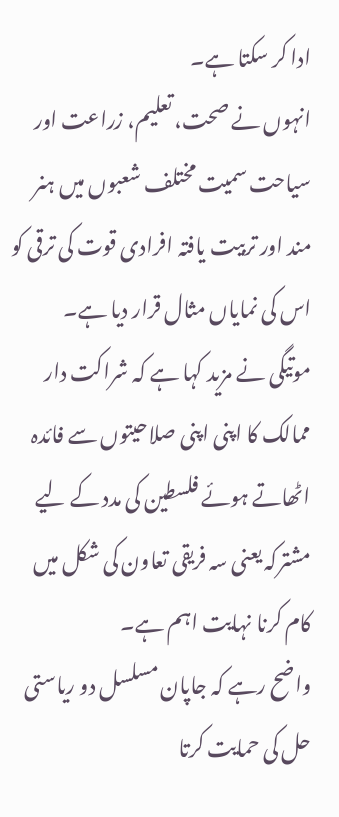ادا کر سکتا ہے۔
انہوں نے صحت، تعلیم، زراعت اور سیاحت سمیت مختلف شعبوں میں ہنر مند اور تربیت یافتہ افرادی قوت کی ترقی کو اس کی نمایاں مثال قرار دیا ہے۔
موتیگی نے مزید کہا ہے کہ شراکت دار ممالک کا اپنی اپنی صلاحیتوں سے فائدہ اٹھاتے ہوئے فلسطین کی مدد کے لیے مشترکہ یعنی سہ فریقی تعاون کی شکل میں کام کرنا نہایت اہم ہے۔
واضح رہے کہ جاپان مسلسل دو ریاستی حل کی حمایت کرتا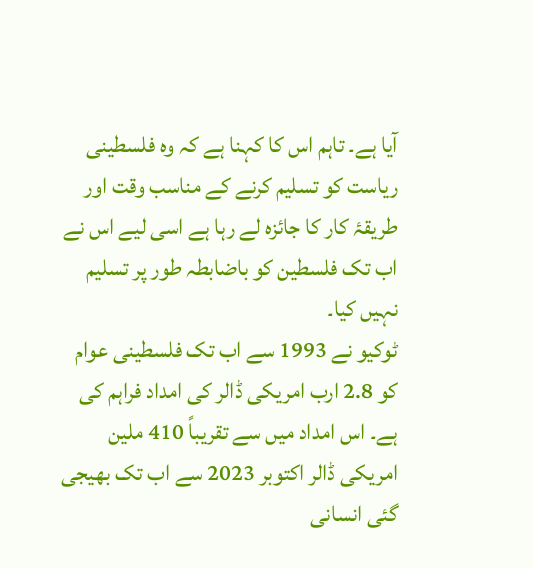آیا ہے۔ تاہم اس کا کہنا ہے کہ وہ فلسطینی ریاست کو تسلیم کرنے کے مناسب وقت اور طریقۂ کار کا جائزہ لے رہا ہے اسی لیے اس نے اب تک فلسطین کو باضابطہ طور پر تسلیم نہیں کیا۔
ٹوکیو نے 1993 سے اب تک فلسطینی عوام کو 2.8 ارب امریکی ڈالر کی امداد فراہم کی ہے۔ اس امداد میں سے تقریباً 410 ملین امریکی ڈالر اکتوبر 2023 سے اب تک بھیجی گئی انسانی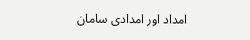امداد اور امدادی سامان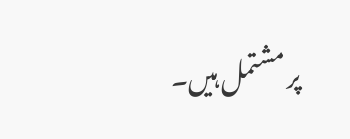پر مشتمل ہیں۔